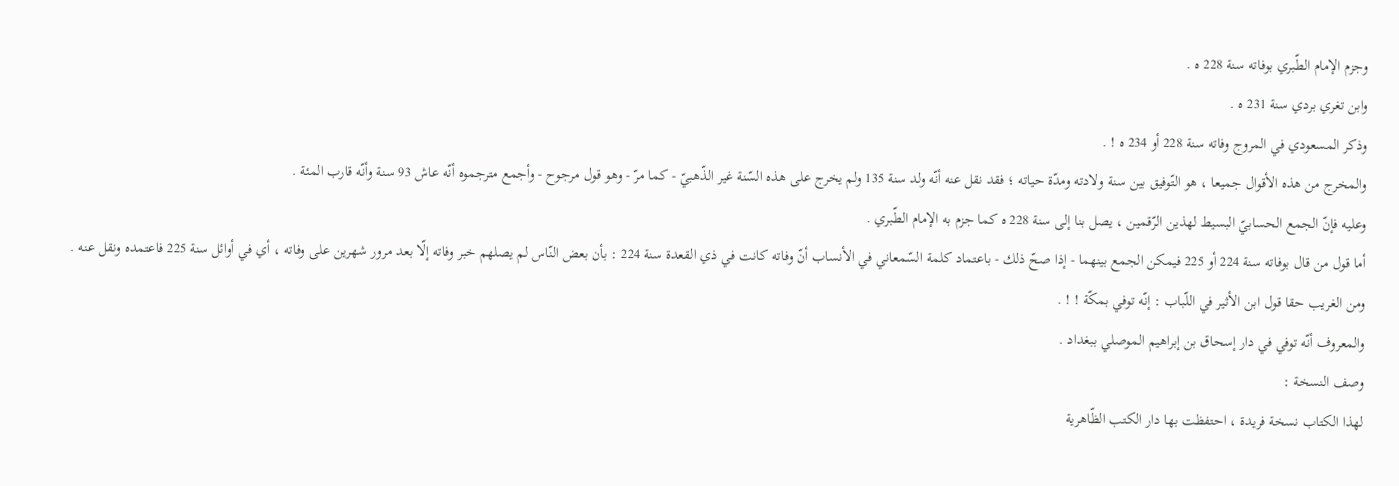وجزم الإمام الطّبري بوفاته سنة 228 ه .
وابن تغري بردي سنة 231 ه .
وذكر المسعودي في المروج وفاته سنة 228 أو 234 ه ! .
والمخرج من هذه الأقوال جميعا ، هو التّوفيق بين سنة ولادته ومدّة حياته ؛ فقد نقل عنه أنّه ولد سنة 135 ولم يخرج على هذه السّنة غير الذّهبيّ - كما مرّ - وهو قول مرجوح - وأجمع مترجموه أنّه عاش 93 سنة وأنّه قارب المئة .
وعليه فإنّ الجمع الحسابيّ البسيط لهذين الرّقمين ، يصل بنا إلى سنة 228 ه كما جزم به الإمام الطّبري .
أما قول من قال بوفاته سنة 224 أو 225 فيمكن الجمع بينهما - إذا صحّ ذلك - باعتماد كلمة السّمعاني في الأنساب أنّ وفاته كانت في ذي القعدة سنة 224 : بأن بعض النّاس لم يصلهم خبر وفاته إلّا بعد مرور شهرين على وفاته ، أي في أوائل سنة 225 فاعتمده ونقل عنه .
ومن الغريب حقا قول ابن الأثير في اللّباب : إنّه توفي بمكّة ! ! .
والمعروف أنّه توفي في دار إسحاق بن إبراهيم الموصلي ببغداد .
وصف النسخة :
لهذا الكتاب نسخة فريدة ، احتفظت بها دار الكتب الظّاهرية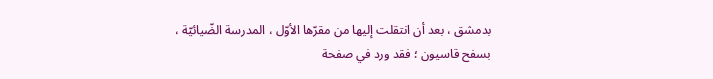بدمشق ، بعد أن انتقلت إليها من مقرّها الأوّل ، المدرسة الضّيائيّة ، بسفح قاسيون ؛ فقد ورد في صفحة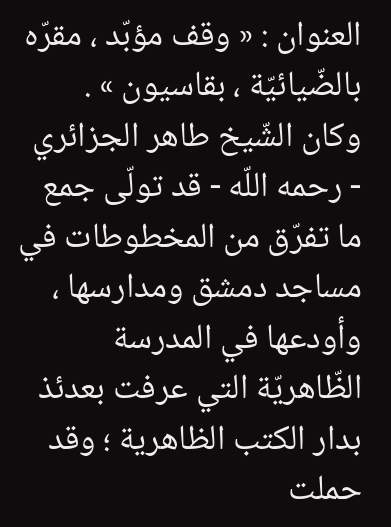العنوان : « وقف مؤبّد ، مقرّه بالضّيائيّة ، بقاسيون » .
وكان الشّيخ طاهر الجزائري - رحمه اللّه - قد تولّى جمع ما تفرّق من المخطوطات في مساجد دمشق ومدارسها ، وأودعها في المدرسة الظّاهريّة التي عرفت بعدئذ بدار الكتب الظاهرية ؛ وقد حملت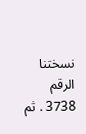نسختنا الرقم 3738 . ثم